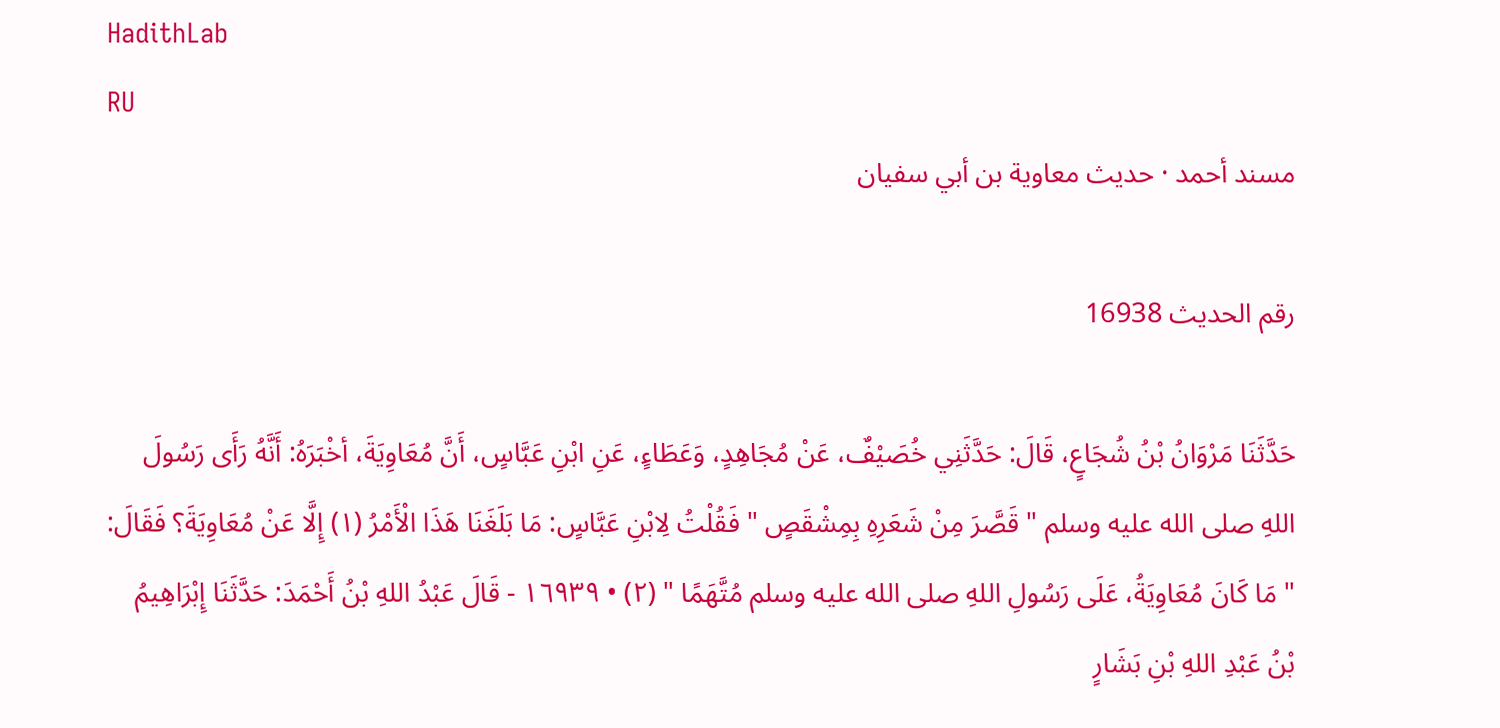HadithLab
RU
مسند أحمد · حديث معاوية بن أبي سفيان

رقم الحديث 16938

حَدَّثَنَا مَرْوَانُ بْنُ شُجَاعٍ، قَالَ: حَدَّثَنِي خُصَيْفٌ، عَنْ مُجَاهِدٍ، وَعَطَاءٍ، عَنِ ابْنِ عَبَّاسٍ، أَنَّ مُعَاوِيَةَ، أخْبَرَهُ: أَنَّهُ رَأَى رَسُولَ اللهِ صلى الله عليه وسلم " قَصَّرَ مِنْ شَعَرِهِ بِمِشْقَصٍ " فَقُلْتُ لِابْنِ عَبَّاسٍ: مَا بَلَغَنَا هَذَا الْأَمْرُ (١) إِلَّا عَنْ مُعَاوِيَةَ؟ فَقَالَ: " مَا كَانَ مُعَاوِيَةُ، عَلَى رَسُولِ اللهِ صلى الله عليه وسلم مُتَّهَمًا " (٢) • ١٦٩٣٩ - قَالَ عَبْدُ اللهِ بْنُ أَحْمَدَ: حَدَّثَنَا إِبْرَاهِيمُ بْنُ عَبْدِ اللهِ بْنِ بَشَارٍ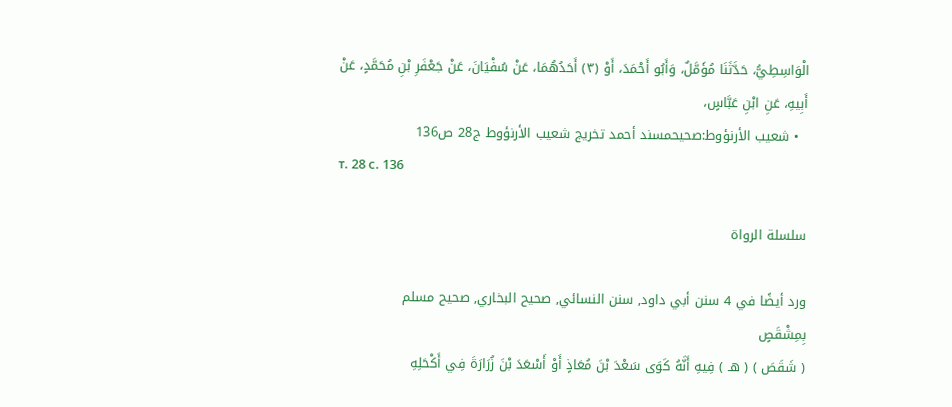الْوَاسِطِيُّ، حَدَّثَنَا مُؤَمَّلٌ، وَأَبُو أَحْمَدَ، أَوْ (٣) أَحَدُهُمَا، عَنْ سُفْيَانَ، عَنْ جَعْفَرِ بْنِ مُحَمَّدٍ، عَنْ أَبِيهِ، عَنِ ابْنِ عَبَّاسٍ،
  • شعيب الأرنؤوط:صحيحمسند أحمد تخريج شعيب الأرنؤوط ج28 ص136
т. 28 с. 136

سلسلة الرواة

ورد أيضًا في 4 سنن أبي داود, سنن النسائي, صحيح البخاري, صحيح مسلم
بِمِشْقَصٍ
( شَقَصَ ) ( هـ ) فِيهِ أَنَّهُ كَوَى سَعْدَ بْنَ مُعَاذٍ أَوْ أَسْعَدَ بْنَ زُرَارَةَ فِي أَكْحَلِهِ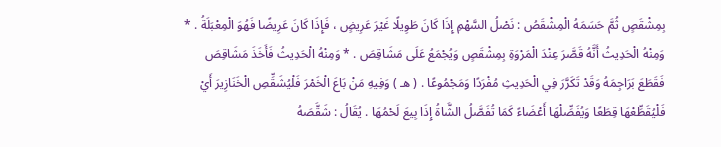بِمِشْقَصٍ ثُمَّ حَسَمَهُ الْمِشْقَصُ : نَصْلُ السَّهْمِ إِذَا كَانَ طَوِيلًا غَيْرَ عَرِيضٍ ، فَإِذَا كَانَ عَرِيضًا فَهُوَ الْمِعْبَلَةُ . * وَمِنْهُ الْحَدِيثُ أَنَّهُ قَصَّرَ عِنْدَ الْمَرْوَةِ بِمِشْقَصٍ وَيُجْمَعُ عَلَى مَشَاقِصَ . * وَمِنْهُ الْحَدِيثُ فَأَخَذَ مَشَاقِصَ فَقَطَعَ بَرَاجِمَهُ وَقَدْ تَكَرَّرَ فِي الْحَدِيثِ مُفْرَدًا وَمَجْمُوعًا . ( هـ ) وَفِيهِ مَنْ بَاعَ الْخَمْرَ فَلْيُشَقِّصِ الْخَنَازِيرَ أَيْ فَلْيُقَطِّعْهَا قِطَعًا وَيُفَصِّلْهَا أَعْضَاءً كَمَا تُفَصَّلُ الشَّاةُ إِذَا بِيعَ لَحْمُهَا . يُقَالُ : شَقَّصَهُ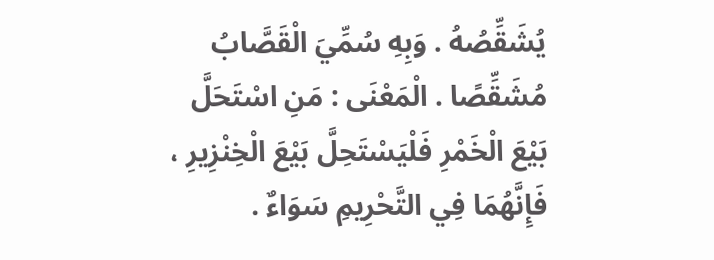يُشَقِّصُهُ . وَبِهِ سُمِّيَ الْقَصَّابُ مُشَقِّصًا . الْمَعْنَى : مَنِ اسْتَحَلَّ بَيْعَ الْخَمْرِ فَلْيَسْتَحِلَّ بَيْعَ الْخِنْزِيرِ ، فَإِنَّهُمَا فِي التَّحْرِيمِ سَوَاءٌ .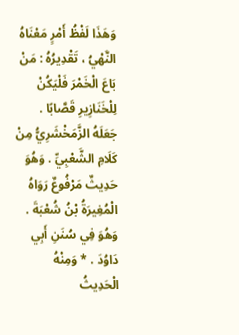وَهَذَا لَفْظُ أَمْرٍ مَعْنَاهُ النَّهْيُ ، تَقْدِيرُهُ : مَنْ بَاعَ الْخَمْرَ فَلْيَكُنْ لِلْخَنَازِيرِ قَصَّابًا . جَعَلَهُ الزَّمَخْشَرِيُّ مِنْ كَلَامِ الشَّعْبِيِّ . وَهُوَ حَدِيثٌ مَرْفُوعٌ رَوَاهُ الْمُغِيرَةُ بْنُ شُعْبَةَ . وَهُوَ فِي سُنَنِ أَبِي دَاوُدَ . * وَمِنْهُ الْحَدِيثُ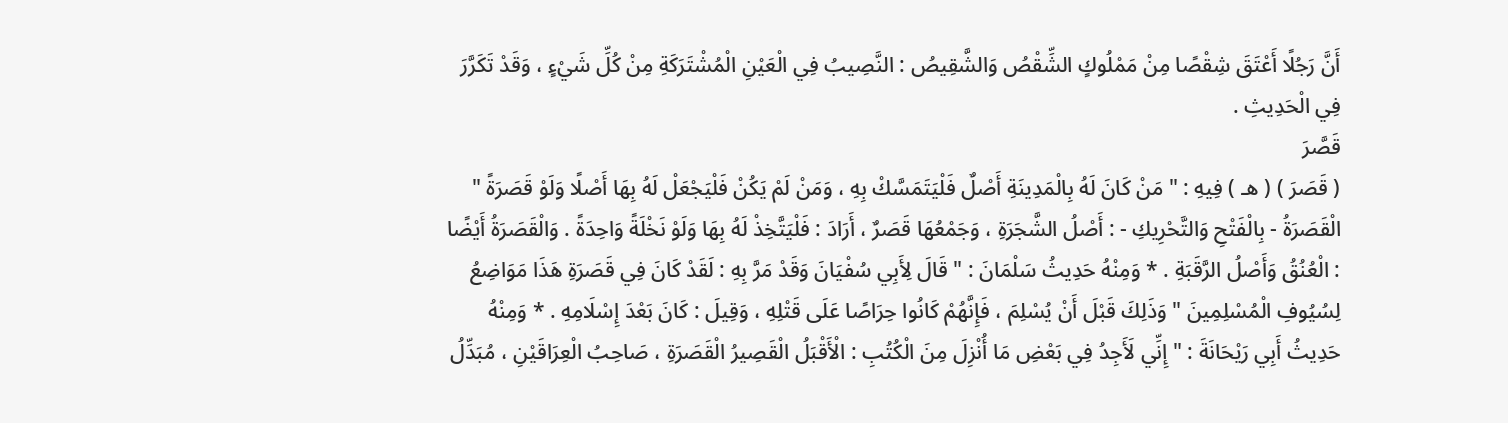أَنَّ رَجُلًا أَعْتَقَ شِقْصًا مِنْ مَمْلُوكٍ الشِّقْصُ وَالشَّقِيصُ : النَّصِيبُ فِي الْعَيْنِ الْمُشْتَرَكَةِ مِنْ كُلِّ شَيْءٍ ، وَقَدْ تَكَرَّرَ فِي الْحَدِيثِ .
قَصَّرَ
( قَصَرَ ) ( هـ ) فِيهِ : " مَنْ كَانَ لَهُ بِالْمَدِينَةِ أَصْلٌ فَلْيَتَمَسَّكْ بِهِ ، وَمَنْ لَمْ يَكُنْ فَلْيَجْعَلْ لَهُ بِهَا أَصْلًا وَلَوْ قَصَرَةً " الْقَصَرَةُ - بِالْفَتْحِ وَالتَّحْرِيكِ - : أَصْلُ الشَّجَرَةِ ، وَجَمْعُهَا قَصَرٌ ، أَرَادَ : فَلْيَتَّخِذْ لَهُ بِهَا وَلَوْ نَخْلَةً وَاحِدَةً . وَالْقَصَرَةُ أَيْضًا : الْعُنُقُ وَأَصْلُ الرَّقَبَةِ . * وَمِنْهُ حَدِيثُ سَلْمَانَ : " قَالَ لِأَبِي سُفْيَانَ وَقَدْ مَرَّ بِهِ : لَقَدْ كَانَ فِي قَصَرَةِ هَذَا مَوَاضِعُ لِسُيُوفِ الْمُسْلِمِينَ " وَذَلِكَ قَبْلَ أَنْ يُسْلِمَ ، فَإِنَّهُمْ كَانُوا حِرَاصًا عَلَى قَتْلِهِ ، وَقِيلَ : كَانَ بَعْدَ إِسْلَامِهِ . * وَمِنْهُ حَدِيثُ أَبِي رَيْحَانَةَ : " إِنِّي لَأَجِدُ فِي بَعْضِ مَا أُنْزِلَ مِنَ الْكُتُبِ : الْأَقْبَلُ الْقَصِيرُ الْقَصَرَةِ ، صَاحِبُ الْعِرَاقَيْنِ ، مُبَدِّلُ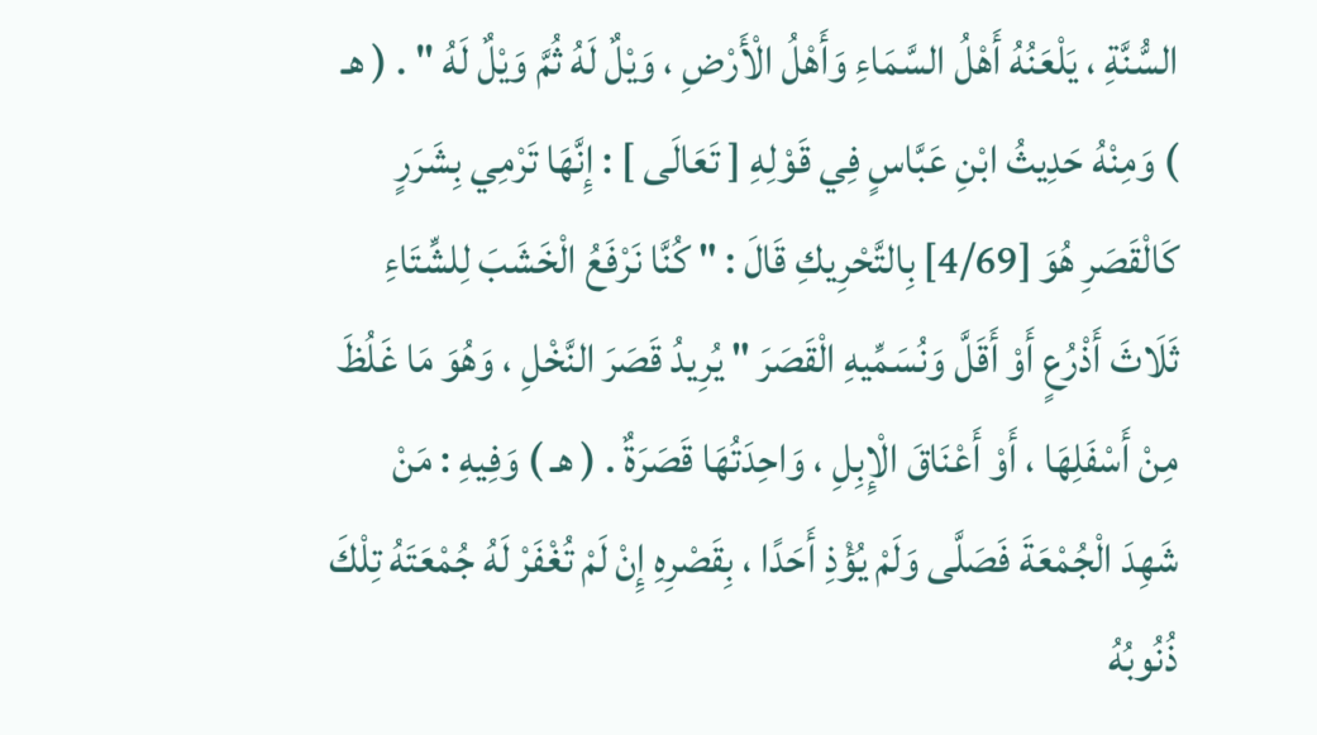السُّنَّةِ ، يَلْعَنُهُ أَهْلُ السَّمَاءِ وَأَهْلُ الْأَرْضِ ، وَيْلٌ لَهُ ثُمَّ وَيْلٌ لَهُ " . ( هـ ) وَمِنْهُ حَدِيثُ ابْنِ عَبَّاسٍ فِي قَوْلِهِ [ تَعَالَى ] : إِنَّهَا تَرْمِي بِشَرَرٍ كَالْقَصَرِ هُوَ [4/69] بِالتَّحْرِيكِ قَالَ : " كُنَّا نَرْفَعُ الْخَشَبَ لِلشِّتَاءِ ثَلَاثَ أَذْرُعٍ أَوْ أَقَلَّ وَنُسَمِّيهِ الْقَصَرَ " يُرِيدُ قَصَرَ النَّخْلِ ، وَهُوَ مَا غَلُظَ مِنْ أَسْفَلِهَا ، أَوْ أَعْنَاقَ الْإِبِلِ ، وَاحِدَتُهَا قَصَرَةٌ . ( هـ ) وَفِيهِ : مَنْ شَهِدَ الْجُمْعَةَ فَصَلَّى وَلَمْ يُؤْذِ أَحَدًا ، بِقَصْرِهِ إِنْ لَمْ تُغْفَرْ لَهُ جُمْعَتَهُ تِلْكَ ذُنُوبُهُ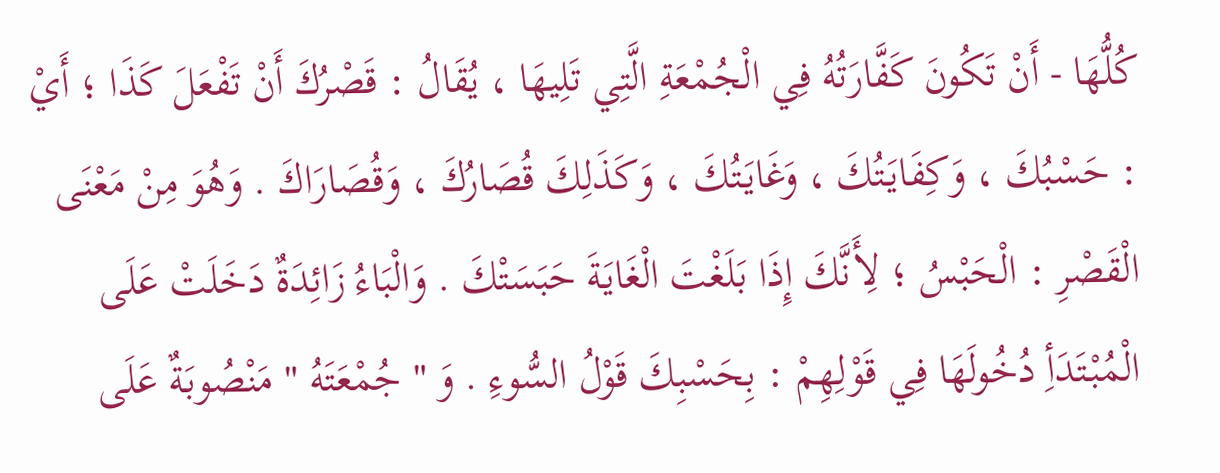كُلُّهَا - أَنْ تَكُونَ كَفَّارَتُهُ فِي الْجُمْعَةِ الَّتِي تَلِيهَا ، يُقَالُ : قَصْرُكَ أَنْ تَفْعَلَ كَذَا ؛ أَيْ : حَسْبُكَ ، وَكِفَايَتُكَ ، وَغَايَتُكَ ، وَكَذَلِكَ قُصَارُكَ ، وَقُصَارَاكَ . وَهُوَ مِنْ مَعْنَى الْقَصْرِ : الْحَبْسُ ؛ لِأَنَّكَ إِذَا بَلَغْتَ الْغَايَةَ حَبَسَتْكَ . وَالْبَاءُ زَائِدَةٌ دَخَلَتْ عَلَى الْمُبْتَدَأِ دُخُولَهَا فِي قَوْلِهِمْ : بِحَسْبِكَ قَوْلُ السُّوءِ . وَ " جُمْعَتَهُ " مَنْصُوبَةٌ عَلَى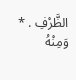الظَّرْفِ . * وَمِنْهُ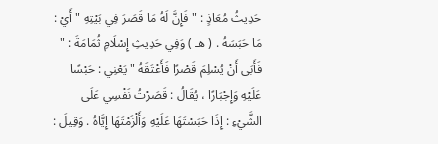حَدِيثُ مُعَاذٍ : " فَإِنَّ لَهُ مَا قَصَرَ فِي بَيْتِهِ " أَيْ : مَا حَبَسَهُ . ( هـ ) وَفِي حَدِيثِ إِسْلَامِ ثُمَامَةَ : " فَأَبَى أَنْ يُسْلِمَ قَصْرًا فَأَعْتَقَهُ " يَعْنِي : حَبْسًا عَلَيْهِ وَإِجْبَارًا ، يُقَالُ : قَصَرْتُ نَفْسِي عَلَى الشَّيْءِ : إِذَا حَبَسْتَهَا عَلَيْهِ وَأَلْزَمْتَهَا إِيَّاهُ . وَقِيلَ :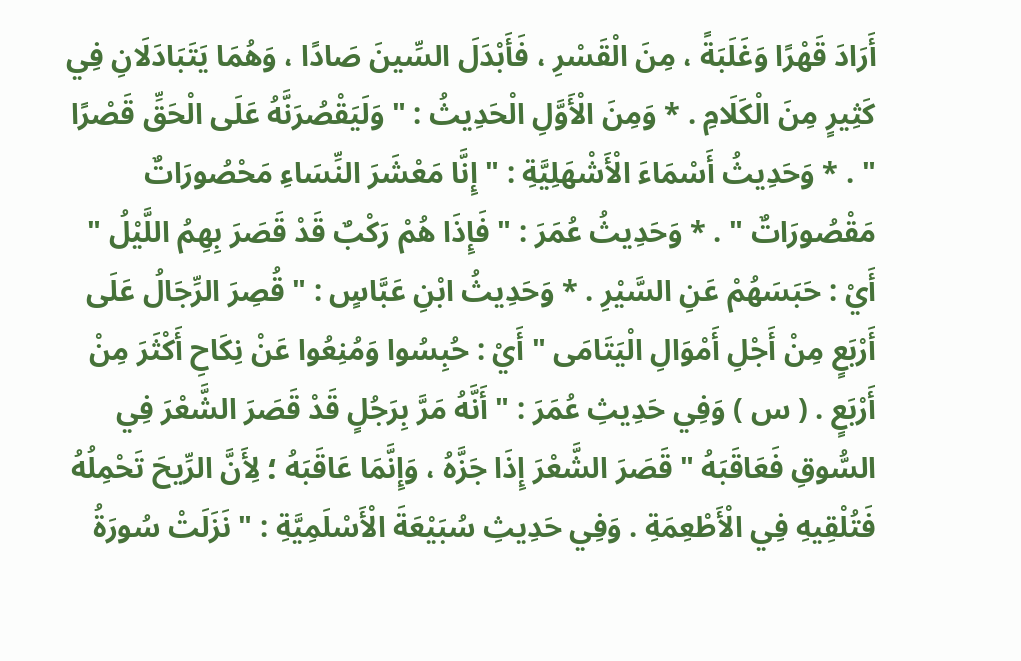أَرَادَ قَهْرًا وَغَلَبَةً ، مِنَ الْقَسْرِ ، فَأَبْدَلَ السِّينَ صَادًا ، وَهُمَا يَتَبَادَلَانِ فِي كَثِيرٍ مِنَ الْكَلَامِ . * وَمِنَ الْأَوَّلِ الْحَدِيثُ : " وَلَيَقْصُرَنَّهُ عَلَى الْحَقِّ قَصْرًا " . * وَحَدِيثُ أَسْمَاءَ الْأَشْهَلِيَّةِ : " إِنَّا مَعْشَرَ النِّسَاءِ مَحْصُورَاتٌ مَقْصُورَاتٌ " . * وَحَدِيثُ عُمَرَ : " فَإِذَا هُمْ رَكْبٌ قَدْ قَصَرَ بِهِمُ اللَّيْلُ " أَيْ : حَبَسَهُمْ عَنِ السَّيْرِ . * وَحَدِيثُ ابْنِ عَبَّاسٍ : " قُصِرَ الرِّجَالُ عَلَى أَرْبَعٍ مِنْ أَجْلِ أَمْوَالِ الْيَتَامَى " أَيْ : حُبِسُوا وَمُنِعُوا عَنْ نِكَاحِ أَكْثَرَ مِنْ أَرْبَعٍ . ( س ) وَفِي حَدِيثِ عُمَرَ : " أَنَّهُ مَرَّ بِرَجُلٍ قَدْ قَصَرَ الشَّعْرَ فِي السُّوقِ فَعَاقَبَهُ " قَصَرَ الشَّعْرَ إِذَا جَزَّهُ ، وَإِنَّمَا عَاقَبَهُ ؛ لِأَنَّ الرِّيحَ تَحْمِلُهُ فَتُلْقِيهِ فِي الْأَطْعِمَةِ . وَفِي حَدِيثِ سُبَيْعَةَ الْأَسْلَمِيَّةِ : " نَزَلَتْ سُورَةُ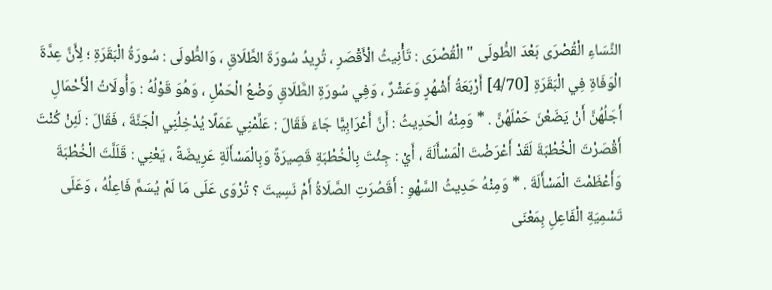النِّسَاءِ الْقُصْرَى بَعْدَ الطُّولَى " الْقُصْرَى : تَأْنِيثُ الْأَقْصَرِ ، تُرِيدُ سُورَةَ الطَّلَاقِ ، وَالطُّولَى : سُورَةُ الْبَقَرَةِ ؛ لِأَنَّ عِدَّةَ الْوَفَاةِ فِي الْبَقَرَةِ [4/70] أَرْبَعَةُ أَشْهُرٍ وَعَشْرٌ ، وَفِي سُورَةِ الطَّلَاقِ وَضْعُ الْحَمْلِ ، وَهُوَ قَوْلُهُ : وَأُولَاتُ الْأَحْمَالِ أَجَلُهُنَّ أَنْ يَضَعْنَ حَمْلَهُنَّ . * وَمِنْهُ الْحَدِيثُ : أَنَّ أَعْرَابِيًّا جَاءَ فَقَالَ : عَلِّمْنِي عَمَلًا يُدْخِلُنِي الْجَنَّةَ ، فَقَالَ : لَئِنْ كُنْتَ أَقْصَرْتَ الْخُطْبَةَ لَقَدْ أَعْرَضْتَ الْمَسْأَلَةَ ، أَيْ : جِئْتَ بِالْخُطْبَةِ قَصِيرَةً وَبِالْمَسْأَلَةِ عَرِيضَةً ، يَعْنِي : قَلَلَّتَ الْخُطْبَةَ وَأَعْظَمْتَ الْمَسْأَلَةَ . * وَمِنْهُ حَدِيثُ السَّهْوِ : أَقَصُرَتِ الصَّلَاةُ أَمْ نَسِيتَ ؟ تُرْوَى عَلَى مَا لَمْ يُسَمَّ فَاعِلُهُ ، وَعَلَى تَسْمِيَةِ الْفَاعِلِ بِمَعْنَى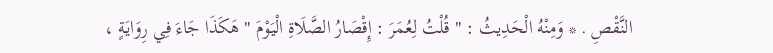النَّقْصِ . * وَمِنْهُ الْحَدِيثُ : " قُلْتُ لِعُمَرَ : إِقْصَارُ الصَّلَاةِ الْيَوْمَ " هَكَذَا جَاءَ فِي رِوَايَةٍ ،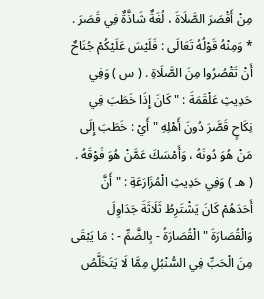مِنْ أَقْصَرَ الصَّلَاةَ ، لُغَةٌ شَاذَّةٌ فِي قَصَرَ . * وَمِنْهُ قَوْلُهُ تَعَالَى : فَلَيْسَ عَلَيْكُمْ جُنَاحٌ أَنْ تَقْصُرُوا مِنَ الصَّلَاةِ . ( س ) وَفِي حَدِيثِ عَلْقَمَةَ : " كَانَ إِذَا خَطَبَ فِي نِكَاحٍ قَصَّرَ دُونَ أَهْلِهِ " أَيْ : خَطَبَ إِلَى مَنْ هُوَ دُونَهُ ، وَأَمْسَكَ عَمَّنْ هُوَ فَوْقَهُ . ( هـ ) وَفِي حَدِيثِ الْمُزَارَعَةِ : " أَنَّ أَحَدَهُمْ كَانَ يَشْتَرِطُ ثَلَاثَةَ جَدَاوِلَ وَالْقُصَارَةَ " الْقُصَارَةُ - بِالضَّمِّ - : مَا يَبْقَى مِنَ الْحَبِّ فِي السُّنْبُلِ مِمَّا لَا يَتَخَلَّصُ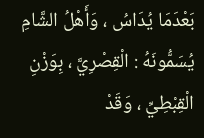بَعْدَمَا يُدَاسُ ، وَأَهْلُ الشَّامِ يُسَمُّونَهُ : الْقِصْرِيَّ ، بِوَزْنِ الْقِبْطِيِّ ، وَقَدْ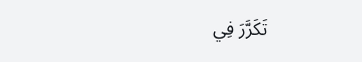تَكَرَّرَ فِي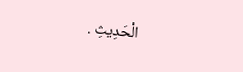الْحَدِيثِ .